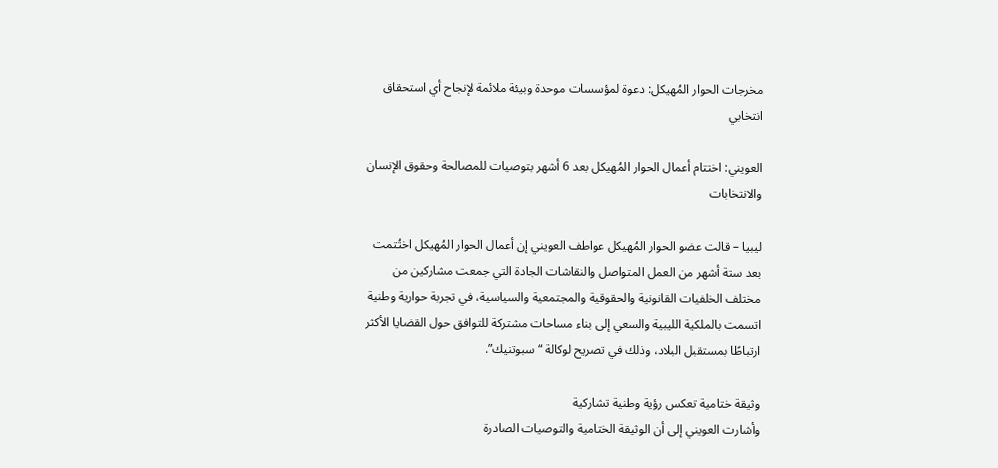مخرجات الحوار المُهيكل: دعوة لمؤسسات موحدة وبيئة ملائمة لإنجاح أي استحقاق انتخابي

العويني: اختتام أعمال الحوار المُهيكل بعد 6 أشهر بتوصيات للمصالحة وحقوق الإنسان والانتخابات

ليبيا – قالت عضو الحوار المُهيكل عواطف العويني إن أعمال الحوار المُهيكل اختُتمت بعد ستة أشهر من العمل المتواصل والنقاشات الجادة التي جمعت مشاركين من مختلف الخلفيات القانونية والحقوقية والمجتمعية والسياسية، في تجربة حوارية وطنية اتسمت بالملكية الليبية والسعي إلى بناء مساحات مشتركة للتوافق حول القضايا الأكثر ارتباطًا بمستقبل البلاد، وذلك في تصريح لوكالة “سبوتنيك”.

وثيقة ختامية تعكس رؤية وطنية تشاركية
وأشارت العويني إلى أن الوثيقة الختامية والتوصيات الصادرة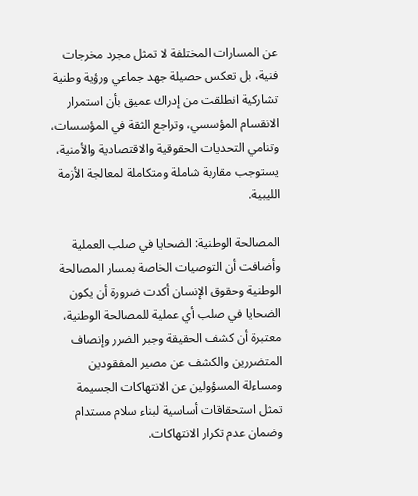عن المسارات المختلفة لا تمثل مجرد مخرجات فنية، بل تعكس حصيلة جهد جماعي ورؤية وطنية تشاركية انطلقت من إدراك عميق بأن استمرار الانقسام المؤسسي، وتراجع الثقة في المؤسسات، وتنامي التحديات الحقوقية والاقتصادية والأمنية، يستوجب مقاربة شاملة ومتكاملة لمعالجة الأزمة الليبية.

المصالحة الوطنية: الضحايا في صلب العملية
وأضافت أن التوصيات الخاصة بمسار المصالحة الوطنية وحقوق الإنسان أكدت ضرورة أن يكون الضحايا في صلب أي عملية للمصالحة الوطنية، معتبرة أن كشف الحقيقة وجبر الضرر وإنصاف المتضررين والكشف عن مصير المفقودين ومساءلة المسؤولين عن الانتهاكات الجسيمة تمثل استحقاقات أساسية لبناء سلام مستدام وضمان عدم تكرار الانتهاكات.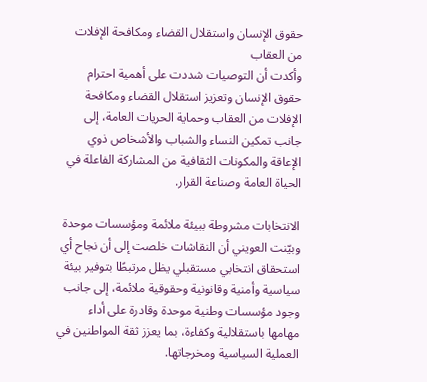حقوق الإنسان واستقلال القضاء ومكافحة الإفلات من العقاب
وأكدت أن التوصيات شددت على أهمية احترام حقوق الإنسان وتعزيز استقلال القضاء ومكافحة الإفلات من العقاب وحماية الحريات العامة، إلى جانب تمكين النساء والشباب والأشخاص ذوي الإعاقة والمكونات الثقافية من المشاركة الفاعلة في الحياة العامة وصناعة القرار.

الانتخابات مشروطة ببيئة ملائمة ومؤسسات موحدة
وبيّنت العويني أن النقاشات خلصت إلى أن نجاح أي استحقاق انتخابي مستقبلي يظل مرتبطًا بتوفير بيئة سياسية وأمنية وقانونية وحقوقية ملائمة، إلى جانب وجود مؤسسات وطنية موحدة وقادرة على أداء مهامها باستقلالية وكفاءة، بما يعزز ثقة المواطنين في العملية السياسية ومخرجاتها.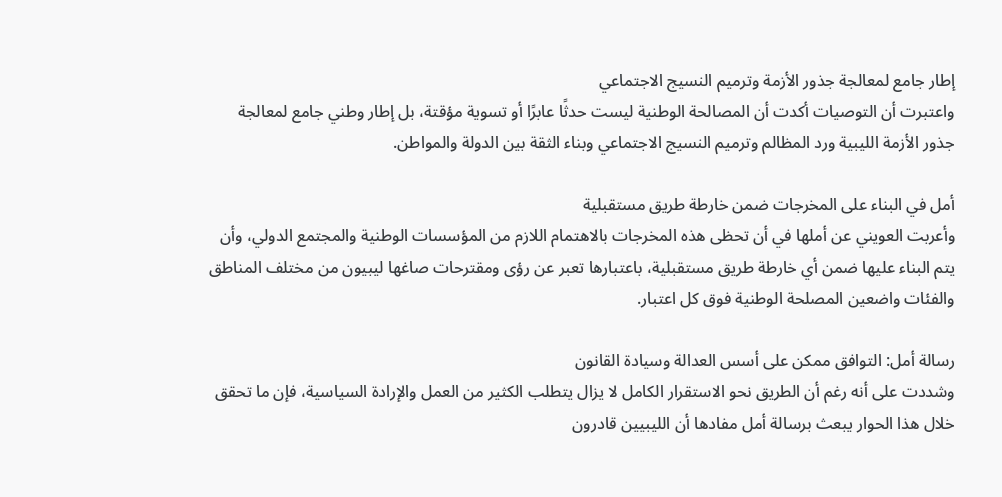إطار جامع لمعالجة جذور الأزمة وترميم النسيج الاجتماعي
واعتبرت أن التوصيات أكدت أن المصالحة الوطنية ليست حدثًا عابرًا أو تسوية مؤقتة، بل إطار وطني جامع لمعالجة جذور الأزمة الليبية ورد المظالم وترميم النسيج الاجتماعي وبناء الثقة بين الدولة والمواطن.

أمل في البناء على المخرجات ضمن خارطة طريق مستقبلية
وأعربت العويني عن أملها في أن تحظى هذه المخرجات بالاهتمام اللازم من المؤسسات الوطنية والمجتمع الدولي، وأن يتم البناء عليها ضمن أي خارطة طريق مستقبلية، باعتبارها تعبر عن رؤى ومقترحات صاغها ليبيون من مختلف المناطق والفئات واضعين المصلحة الوطنية فوق كل اعتبار.

رسالة أمل: التوافق ممكن على أسس العدالة وسيادة القانون
وشددت على أنه رغم أن الطريق نحو الاستقرار الكامل لا يزال يتطلب الكثير من العمل والإرادة السياسية، فإن ما تحقق خلال هذا الحوار يبعث برسالة أمل مفادها أن الليبيين قادرون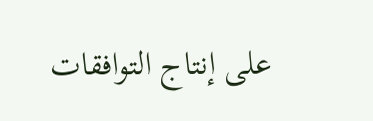على إنتاج التوافقات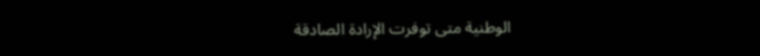الوطنية متى توفرت الإرادة الصادقة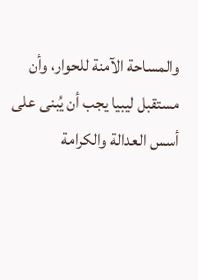والمساحة الآمنة للحوار، وأن مستقبل ليبيا يجب أن يُبنى على أسس العدالة والكرامة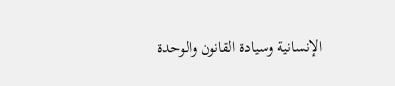الإنسانية وسيادة القانون والوحدة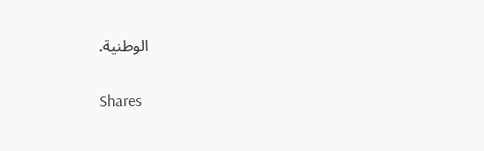الوطنية.

Shares